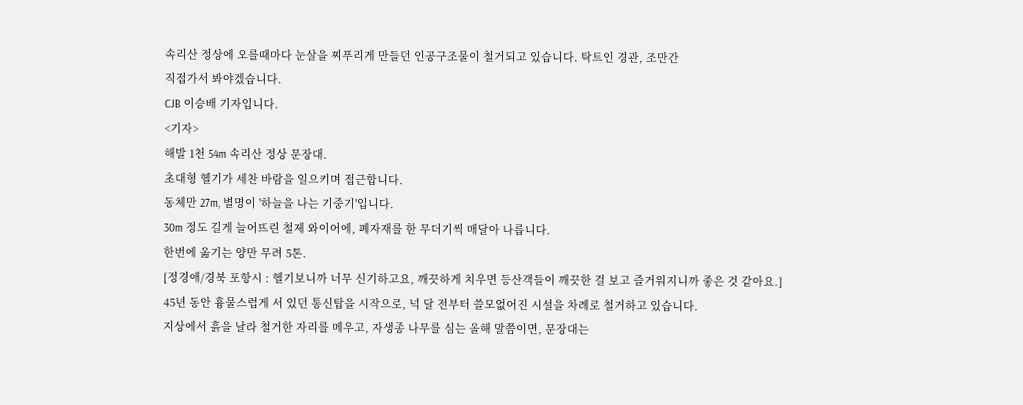속리산 정상에 오를때마다 눈살을 찌푸리게 만들던 인공구조물이 철거되고 있습니다. 탁트인 경관, 조만간
직접가서 봐야겠습니다.
CJB 이승배 기자입니다.
<기자>
해발 1천 54m 속리산 정상 문장대.
초대형 헬기가 세찬 바람을 일으키며 접근합니다.
동체만 27m, 별명이 '하늘을 나는 기중기'입니다.
30m 정도 길게 늘어뜨린 철제 와이어에, 폐자재를 한 무더기씩 매달아 나릅니다.
한번에 옮기는 양만 무려 5톤.
[정경애/경북 포항시 : 헬기보니까 너무 신기하고요, 깨끗하게 치우면 등산객들이 깨끗한 걸 보고 즐거워지니까 좋은 것 같아요.]
45년 동안 흉물스럽게 서 있던 통신탑을 시작으로, 넉 달 전부터 쓸모없어진 시설을 차례로 철거하고 있습니다.
지상에서 흙을 날라 철거한 자리를 메우고, 자생종 나무를 심는 올해 말쯤이면, 문장대는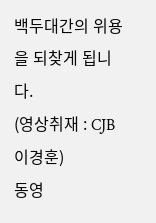백두대간의 위용을 되찾게 됩니다.
(영상취재 : CJB 이경훈)
동영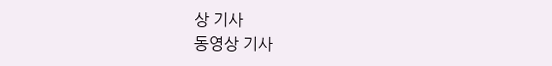상 기사
동영상 기사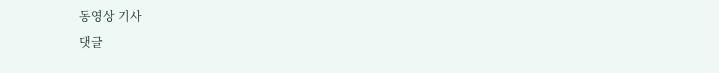동영상 기사
댓글